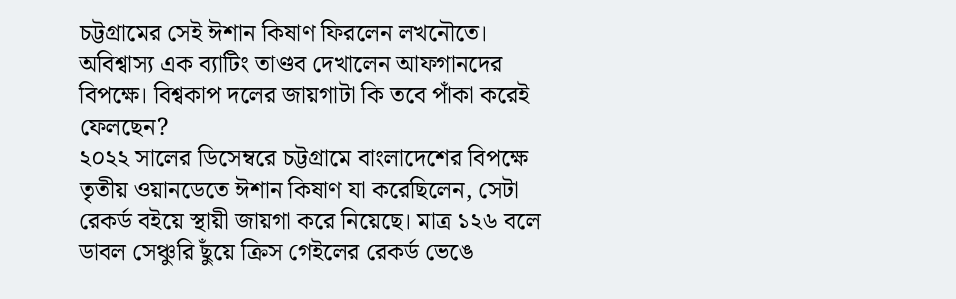চট্টগ্রামের সেই ঈশান কিষাণ ফিরলেন লখনৌতে। অবিশ্বাস্য এক ব্যাটিং তাণ্ডব দেখালেন আফগানদের বিপক্ষে। বিশ্বকাপ দলের জায়গাটা কি তবে পাঁকা করেই ফেলছেন?
২০২২ সালের ডিসেম্বরে চট্টগ্রামে বাংলাদেশের বিপক্ষে তৃতীয় ওয়ানডেতে ঈশান কিষাণ যা করেছিলেন, সেটা রেকর্ড বইয়ে স্থায়ী জায়গা করে নিয়েছে। মাত্র ১২৬ বলে ডাবল সেঞ্চুরি ছুঁয়ে ক্রিস গেইলের রেকর্ড ভেঙে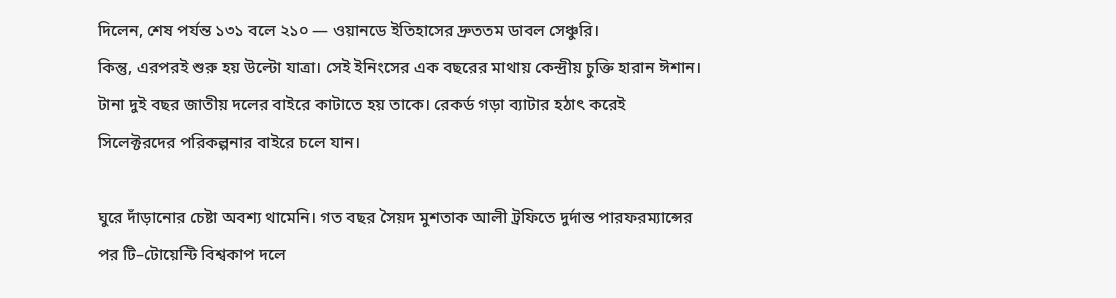দিলেন, শেষ পর্যন্ত ১৩১ বলে ২১০ — ওয়ানডে ইতিহাসের দ্রুততম ডাবল সেঞ্চুরি।
কিন্তু, এরপরই শুরু হয় উল্টো যাত্রা। সেই ইনিংসের এক বছরের মাথায় কেন্দ্রীয় চুক্তি হারান ঈশান। টানা দুই বছর জাতীয় দলের বাইরে কাটাতে হয় তাকে। রেকর্ড গড়া ব্যাটার হঠাৎ করেই সিলেক্টরদের পরিকল্পনার বাইরে চলে যান।

ঘুরে দাঁড়ানোর চেষ্টা অবশ্য থামেনি। গত বছর সৈয়দ মুশতাক আলী ট্রফিতে দুর্দান্ত পারফরম্যান্সের পর টি–টোয়েন্টি বিশ্বকাপ দলে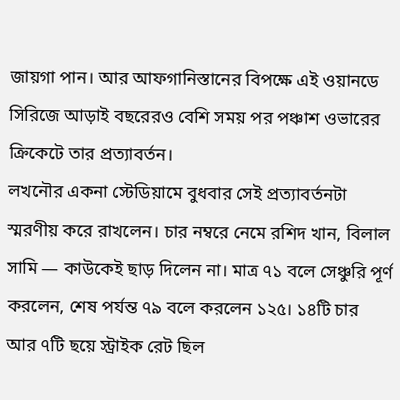জায়গা পান। আর আফগানিস্তানের বিপক্ষে এই ওয়ানডে সিরিজে আড়াই বছরেরও বেশি সময় পর পঞ্চাশ ওভারের ক্রিকেটে তার প্রত্যাবর্তন।
লখনৌর একনা স্টেডিয়ামে বুধবার সেই প্রত্যাবর্তনটা স্মরণীয় করে রাখলেন। চার নম্বরে নেমে রশিদ খান, বিলাল সামি — কাউকেই ছাড় দিলেন না। মাত্র ৭১ বলে সেঞ্চুরি পূর্ণ করলেন, শেষ পর্যন্ত ৭৯ বলে করলেন ১২৫। ১৪টি চার আর ৭টি ছয়ে স্ট্রাইক রেট ছিল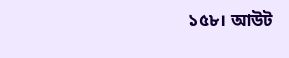১৫৮। আউট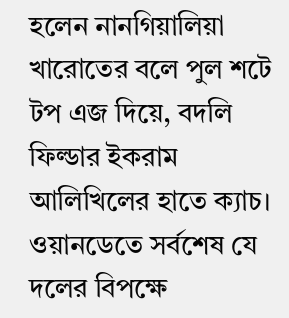হলেন নানগিয়ালিয়া খারোতের বলে পুল শটে টপ এজ দিয়ে, বদলি ফিল্ডার ইকরাম আলিখিলের হাতে ক্যাচ।
ওয়ানডেতে সর্বশেষ যে দলের বিপক্ষে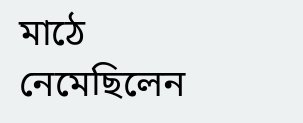মাঠে নেমেছিলেন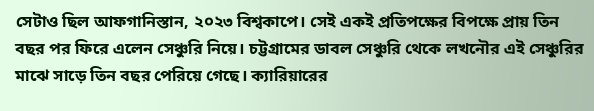সেটাও ছিল আফগানিস্তান, ২০২৩ বিশ্বকাপে। সেই একই প্রতিপক্ষের বিপক্ষে প্রায় তিন বছর পর ফিরে এলেন সেঞ্চুরি নিয়ে। চট্টগ্রামের ডাবল সেঞ্চুরি থেকে লখনৌর এই সেঞ্চুরির মাঝে সাড়ে তিন বছর পেরিয়ে গেছে। ক্যারিয়ারের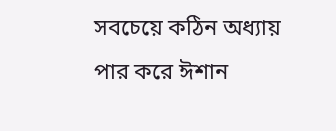সবচেয়ে কঠিন অধ্যায় পার করে ঈশান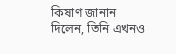কিষাণ জানান দিলেন, তিনি এখনও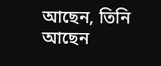আছেন, তিনি আছেন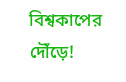বিশ্বকাপের দৌঁড়ে!